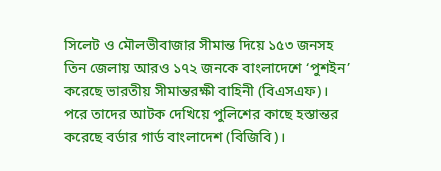সিলেট ও মৌলভীবাজার সীমান্ত দিয়ে ১৫৩ জনসহ তিন জেলায় আরও ১৭২ জনকে বাংলাদেশে ‘পুশইন’ করেছে ভারতীয় সীমান্তরক্ষী বাহিনী (বিএসএফ)। পরে তাদের আটক দেখিয়ে পুলিশের কাছে হস্তান্তর করেছে বর্ডার গার্ড বাংলাদেশ (বিজিবি)।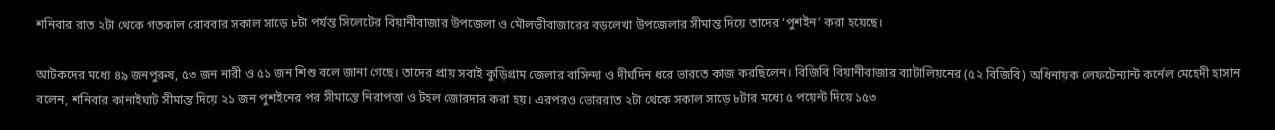শনিবার রাত ২টা থেকে গতকাল রোববার সকাল সাড়ে ৮টা পর্যন্ত সিলেটের বিয়ানীবাজার উপজেলা ও মৌলভীবাজারের বড়লেখা উপজেলার সীমান্ত দিয়ে তাদের ‘পুশইন’ করা হয়েছে।

আটকদের মধ্যে ৪৯ জনপুরুষ, ৫৩ জন নারী ও ৫১ জন শিশু বলে জানা গেছে। তাদের প্রায় সবাই কুড়িগ্রাম জেলার বাসিন্দা ও দীর্ঘদিন ধরে ভারতে কাজ করছিলেন। বিজিবি বিয়ানীবাজার ব্যাটালিয়নের (৫২ বিজিবি) অধিনায়ক লেফটেন্যান্ট কর্নেল মেহেদী হাসান বলেন, শনিবার কানাইঘাট সীমান্ত দিয়ে ২১ জন পুশইনের পর সীমান্তে নিরাপত্তা ও টহল জোরদার করা হয়। এরপরও ভোররাত ২টা থেকে সকাল সাড়ে ৮টার মধ্যে ৫ পয়েন্ট দিয়ে ১৫৩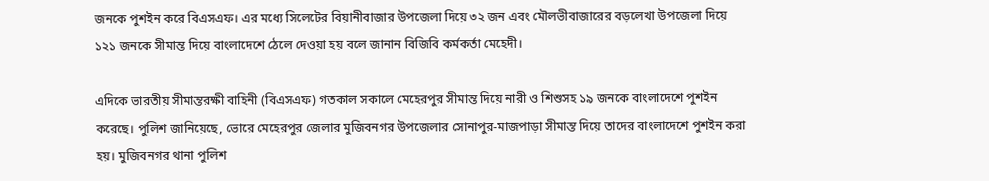জনকে পুশইন করে বিএসএফ। এর মধ্যে সিলেটের বিয়ানীবাজার উপজেলা দিয়ে ৩২ জন এবং মৌলভীবাজারের বড়লেখা উপজেলা দিয়ে ১২১ জনকে সীমান্ত দিয়ে বাংলাদেশে ঠেলে দেওয়া হয় বলে জানান বিজিবি কর্মকর্তা মেহেদী।

এদিকে ভারতীয় সীমান্তরক্ষী বাহিনী (বিএসএফ) গতকাল সকালে মেহেরপুর সীমান্ত দিয়ে নারী ও শিশুসহ ১৯ জনকে বাংলাদেশে পুশইন করেছে। পুলিশ জানিয়েছে, ভোরে মেহেরপুর জেলার মুজিবনগর উপজেলার সোনাপুর-মাজপাড়া সীমান্ত দিয়ে তাদের বাংলাদেশে পুশইন করা হয়। মুজিবনগর থানা পুলিশ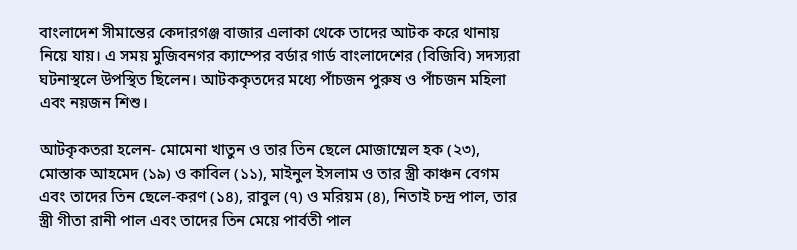বাংলাদেশ সীমান্তের কেদারগঞ্জ বাজার এলাকা থেকে তাদের আটক করে থানায় নিয়ে যায়। এ সময় মুজিবনগর ক্যাম্পের বর্ডার গার্ড বাংলাদেশের (বিজিবি) সদস্যরা ঘটনাস্থলে উপস্থিত ছিলেন। আটককৃতদের মধ্যে পাঁচজন পুরুষ ও পাঁচজন মহিলা এবং নয়জন শিশু।

আটকৃকতরা হলেন- মোমেনা খাতুন ও তার তিন ছেলে মোজাম্মেল হক (২৩), মোস্তাক আহমেদ (১৯) ও কাবিল (১১), মাইনুল ইসলাম ও তার স্ত্রী কাঞ্চন বেগম এবং তাদের তিন ছেলে-করণ (১৪), রাবুল (৭) ও মরিয়ম (৪), নিতাই চন্দ্র পাল, তার স্ত্রী গীতা রানী পাল এবং তাদের তিন মেয়ে পার্বতী পাল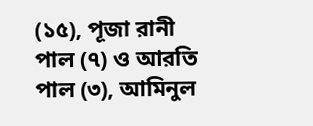(১৫), পূজা রানী পাল (৭) ও আরতি পাল (৩), আমিনুল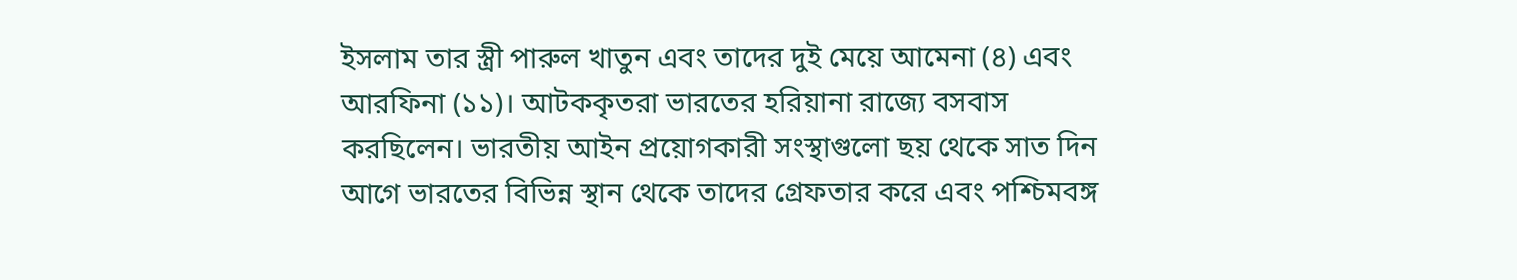ইসলাম তার স্ত্রী পারুল খাতুন এবং তাদের দুই মেয়ে আমেনা (৪) এবং আরফিনা (১১)। আটককৃতরা ভারতের হরিয়ানা রাজ্যে বসবাস করছিলেন। ভারতীয় আইন প্রয়োগকারী সংস্থাগুলো ছয় থেকে সাত দিন আগে ভারতের বিভিন্ন স্থান থেকে তাদের গ্রেফতার করে এবং পশ্চিমবঙ্গ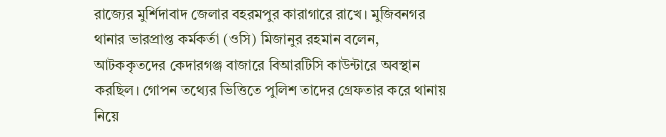রাজ্যের মুর্শিদাবাদ জেলার বহরমপুর কারাগারে রাখে। মুজিবনগর থানার ভারপ্রাপ্ত কর্মকর্তা (ওসি) মিজানুর রহমান বলেন, আটককৃতদের কেদারগঞ্জ বাজারে বিআরটিসি কাউন্টারে অবস্থান করছিল। গোপন তথ্যের ভিত্তিতে পুলিশ তাদের গ্রেফতার করে থানায় নিয়ে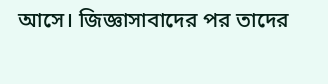আসে। জিজ্ঞাসাবাদের পর তাদের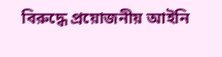বিরুদ্ধে প্রয়োজনীয় আইনি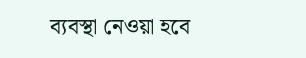ব্যবস্থা নেওয়া হবে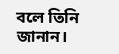বলে তিনি জানান।